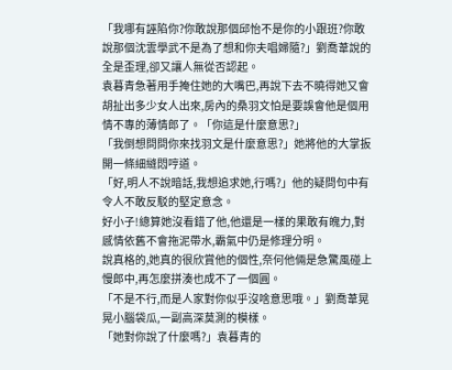「我哪有誣陷你?你敢說那個邱怡不是你的小跟班?你敢說那個沈雲學武不是為了想和你夫唱婦隨?」劉喬葦說的全是歪理,卻又讓人無從否認起。
袁暮青急著用手掩住她的大嘴巴,再說下去不曉得她又會胡扯出多少女人出來,房內的桑羽文怕是要誤會他是個用情不專的薄情郎了。「你這是什麼意思?」
「我倒想問問你來找羽文是什麼意思?」她將他的大掌扳開一條細縫悶哼道。
「好,明人不說暗話,我想追求她,行嗎?」他的疑問句中有令人不敢反駁的堅定意念。
好小子!總算她沒看錯了他,他還是一樣的果敢有魄力,對感情依舊不會拖泥帶水,霸氣中仍是修理分明。
說真格的,她真的很欣賞他的個性,奈何他倆是急驚風碰上慢郎中,再怎麼拼湊也成不了一個圓。
「不是不行,而是人家對你似乎沒啥意思哦。」劉喬葦晃晃小腦袋瓜,一副高深莫測的模樣。
「她對你說了什麼嗎?」袁暮青的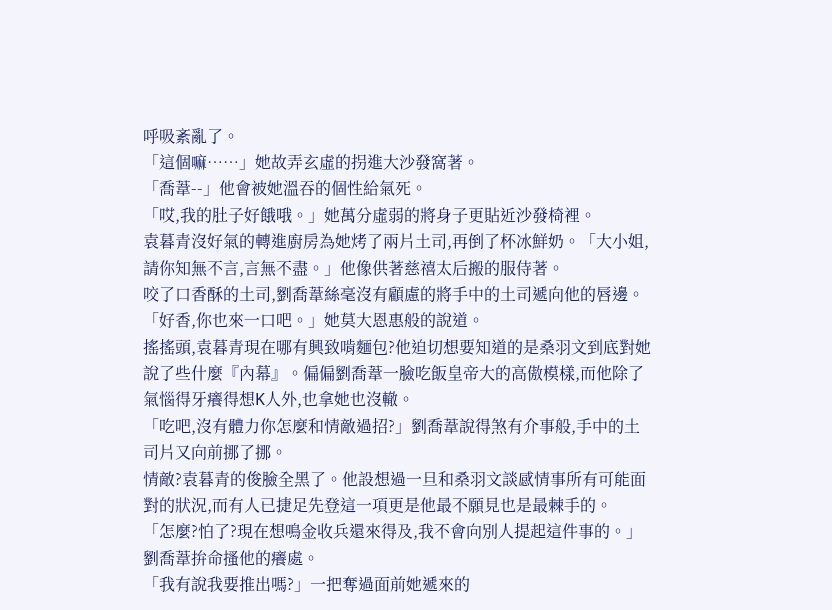呼吸紊亂了。
「這個嘛……」她故弄玄虛的拐進大沙發窩著。
「喬葦--」他會被她溫吞的個性給氣死。
「哎,我的肚子好餓哦。」她萬分虛弱的將身子更貼近沙發椅裡。
袁暮青沒好氣的轉進廚房為她烤了兩片土司,再倒了杯冰鮮奶。「大小姐,請你知無不言,言無不盡。」他像供著慈禧太后搬的服侍著。
咬了口香酥的土司,劉喬葦絲毫沒有顧慮的將手中的土司遞向他的唇邊。「好香,你也來一口吧。」她莫大恩惠般的說道。
搖搖頭,袁暮青現在哪有興致啃麵包?他迫切想要知道的是桑羽文到底對她說了些什麼『內幕』。偏偏劉喬葦一臉吃飯皇帝大的高傲模樣,而他除了氣惱得牙癢得想K人外,也拿她也沒轍。
「吃吧,沒有體力你怎麼和情敵過招?」劉喬葦說得煞有介事般,手中的土司片又向前挪了挪。
情敵?袁暮青的俊臉全黑了。他設想過一旦和桑羽文談感情事所有可能面對的狀況,而有人已捷足先登這一項更是他最不願見也是最棘手的。
「怎麼?怕了?現在想鳴金收兵還來得及,我不會向別人提起這件事的。」劉喬葦拚命搔他的癢處。
「我有說我要推出嗎?」一把奪過面前她遞來的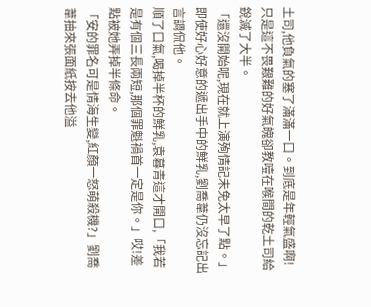土司,他負氣的塞了滿滿一口。到底是年輕氣盛啊!
只是這不畏艱難的好氣魄卻教噎在喉間的乾土司給銳滅了大半。
「還沒開始呢,現在就上演殉情記未免太早了點。」即使好心好意的遞出手中的鮮乳,劉喬葦仍沒忘記出言調侃他。
順了口氣,喝掉半杯的鮮乳,袁暮青這才開口,「我若是有個三長兩短,那個罪魁禍首一定是你。」哎!差點被她弄掉半條命。
「安的罪名可是情海生變,紅顏一怒萌殺機?」劉喬葦抽來張面紙按去他溢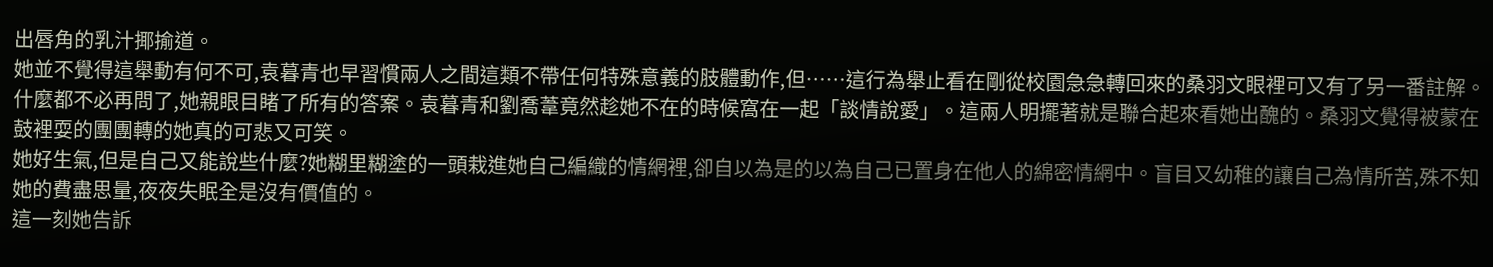出唇角的乳汁揶揄道。
她並不覺得這舉動有何不可,袁暮青也早習慣兩人之間這類不帶任何特殊意義的肢體動作,但……這行為舉止看在剛從校園急急轉回來的桑羽文眼裡可又有了另一番註解。
什麼都不必再問了,她親眼目睹了所有的答案。袁暮青和劉喬葦竟然趁她不在的時候窩在一起「談情說愛」。這兩人明擺著就是聯合起來看她出醜的。桑羽文覺得被蒙在鼓裡耍的團團轉的她真的可悲又可笑。
她好生氣,但是自己又能說些什麼?她糊里糊塗的一頭栽進她自己編織的情網裡,卻自以為是的以為自己已置身在他人的綿密情網中。盲目又幼稚的讓自己為情所苦,殊不知她的費盡思量,夜夜失眠全是沒有價值的。
這一刻她告訴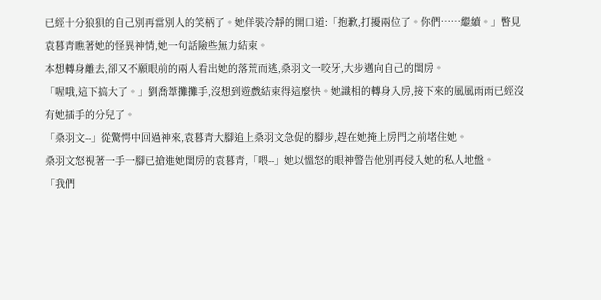已經十分狼狽的自己別再當別人的笑柄了。她佯裝冷靜的開口道:「抱歉,打擾兩位了。你們……繼續。」瞥見袁暮青瞧著她的怪異神情,她一句話險些無力結束。
本想轉身離去,卻又不願眼前的兩人看出她的落荒而逃,桑羽文一咬牙,大步邁向自己的閨房。
「喔哦,這下搞大了。」劉喬葦攤攤手,沒想到遊戲結束得這麼快。她識相的轉身入房,接下來的風風雨雨已經沒有她插手的分兒了。
「桑羽文--」從驚愕中回過神來,袁暮青大腳追上桑羽文急促的腳步,趕在她掩上房門之前堵住她。
桑羽文怒視著一手一腳已搶進她閨房的袁暮青,「喂--」她以慍怒的眼神警告他別再侵入她的私人地盤。
「我們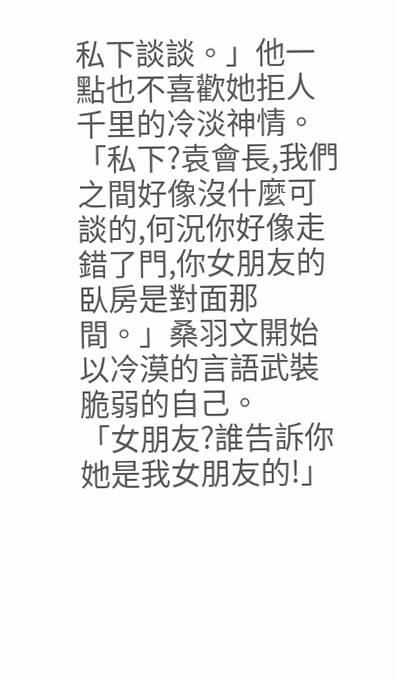私下談談。」他一點也不喜歡她拒人千里的冷淡神情。
「私下?袁會長,我們之間好像沒什麼可談的,何況你好像走錯了門,你女朋友的臥房是對面那間。」桑羽文開始以冷漠的言語武裝脆弱的自己。
「女朋友?誰告訴你她是我女朋友的!」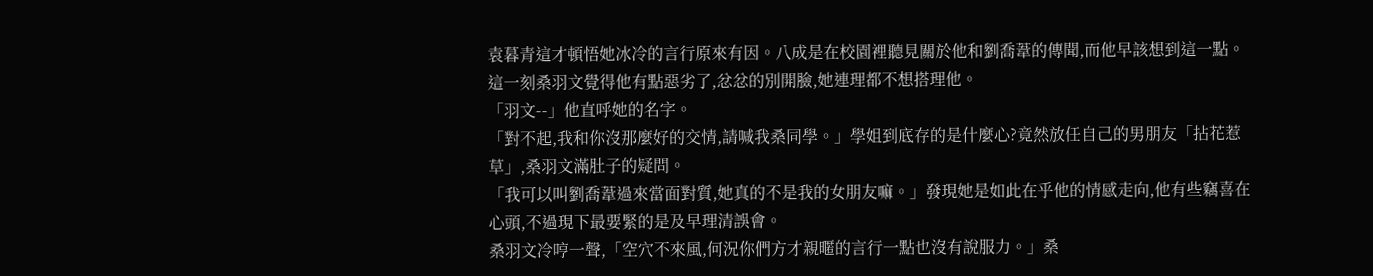袁暮青這才頓悟她冰冷的言行原來有因。八成是在校園裡聽見關於他和劉喬葦的傳聞,而他早該想到這一點。
這一刻桑羽文覺得他有點惡劣了,忿忿的別開臉,她連理都不想搭理他。
「羽文--」他直呼她的名字。
「對不起,我和你沒那麼好的交情,請喊我桑同學。」學姐到底存的是什麼心?竟然放任自己的男朋友「拈花惹草」,桑羽文滿肚子的疑問。
「我可以叫劉喬葦過來當面對質,她真的不是我的女朋友嘛。」發現她是如此在乎他的情感走向,他有些竊喜在心頭,不過現下最要緊的是及早理清誤會。
桑羽文冷哼一聲,「空穴不來風,何況你們方才親暱的言行一點也沒有說服力。」桑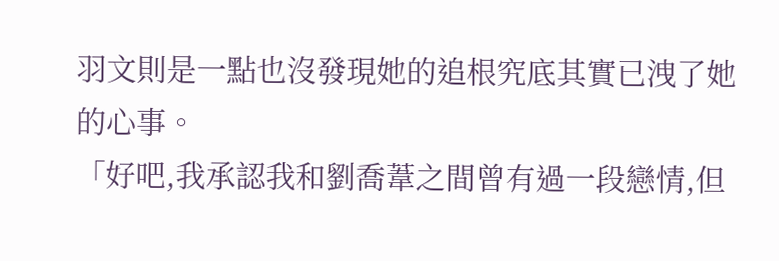羽文則是一點也沒發現她的追根究底其實已洩了她的心事。
「好吧,我承認我和劉喬葦之間曾有過一段戀情,但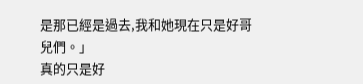是那已經是過去,我和她現在只是好哥兒們。」
真的只是好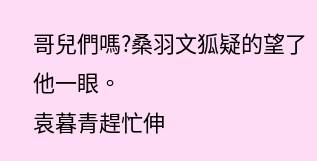哥兒們嗎?桑羽文狐疑的望了他一眼。
袁暮青趕忙伸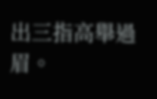出三指高舉過眉。